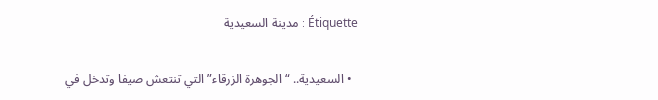Étiquette : مدينة السعيدية

  • السعيدية.. “الجوهرة الزرقاء” التي تنتعش صيفا وتدخل في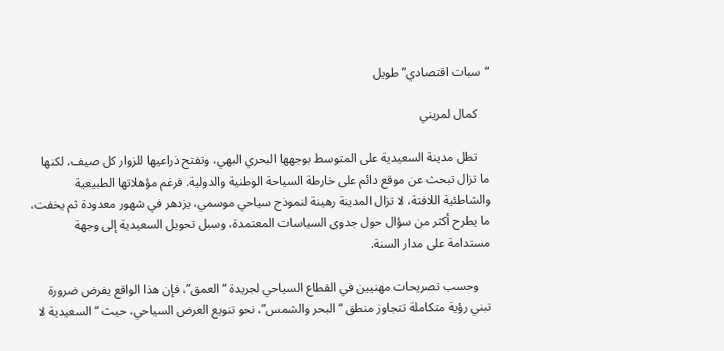“سبات اقتصادي” طويل

    كمال لمريني

    تطل مدينة السعيدية على المتوسط بوجهها البحري البهي، وتفتح ذراعيها للزوار كل صيف، لكنها ما تزال تبحث عن موقع دائم على خارطة السياحة الوطنية والدولية. فرغم مؤهلاتها الطبيعية والشاطئية اللافتة، لا تزال المدينة رهينة لنموذج سياحي موسمي، يزدهر في شهور معدودة ثم يخفت، ما يطرح أكثر من سؤال حول جدوى السياسات المعتمدة، وسبل تحويل السعيدية إلى وجهة مستدامة على مدار السنة.

    وحسب تصريحات مهنيين في القطاع السياحي لجريدة “العمق”، فإن هذا الواقع يفرض ضرورة تبني رؤية متكاملة تتجاوز منطق “البحر والشمس”، نحو تنويع العرض السياحي، حيث “السعيدية لا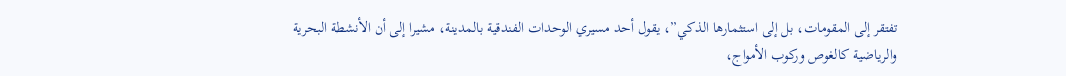تفتقر إلى المقومات، بل إلى استثمارها الذكي”، يقول أحد مسيري الوحدات الفندقية بالمدينة، مشيرا إلى أن الأنشطة البحرية والرياضية كالغوص وركوب الأمواج،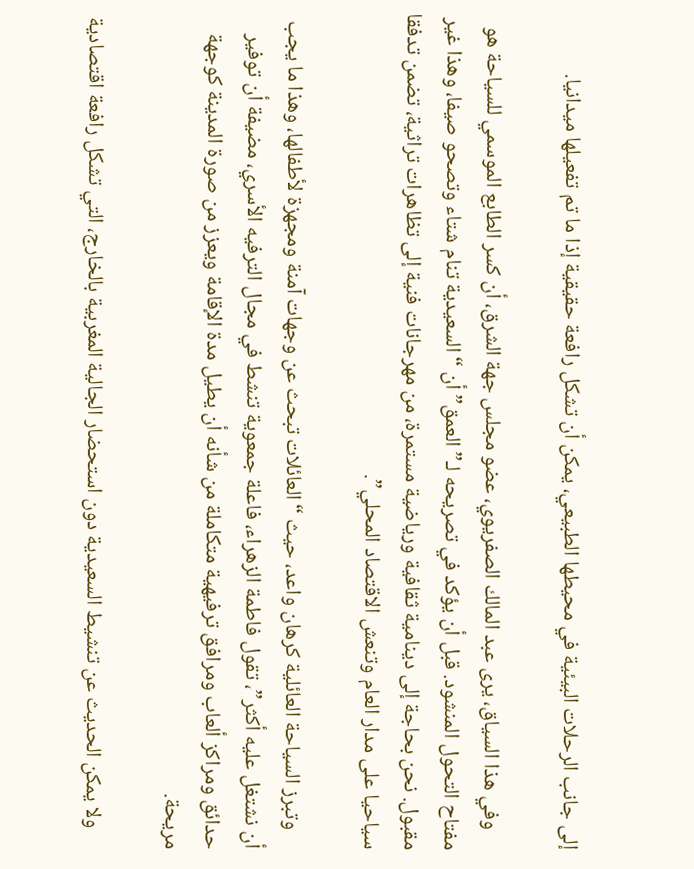إلى جانب الرحلات البيئية في محيطها الطبيعي، يمكن أن تشكل رافعة حقيقية إذا ما تم تفعيلها ميدانيا.

    وفي هذا السياق، يرى عبد المالك الصفريوي، عضو مجلس جهة الشرق، أن كسر الطابع الموسمي للسياحة هو مفتاح التحول المنشود. قبل أن يؤكد في تصريحه لـ”العمق” أن “السعيدية تنام شتاء وتصحو صيفا، وهذا غير مقبول. نحن بحاجة إلى دينامية ثقافية ورياضية مستمرة، من مهرجانات فنية إلى تظاهرات تراثية، تضمن تدفقا سياحيا على مدار العام وتنعش الاقتصاد المحلي”.

    وتبرز السياحة العائلية كرهان واعد، حيث “العائلات تبحث عن وجهات آمنة ومجهزة لأطفالها، وهذا ما يجب أن نشتغل عليه أكثر”، تقول فاطمة الزهراء، فاعلة جمعوية تنشط في مجال الترفيه الأسري، مضيفة أن توفير حدائق ومراكز ألعاب ومرافق ترفيهية متكاملة من شأنه أن يطيل مدة الإقامة ويعزز من صورة المدينة كوجهة مريحة.

    ولا يمكن الحديث عن تنشيط السعيدية دون استحضار الجالية المغربية بالخارج، التي تشكل رافعة اقتصادية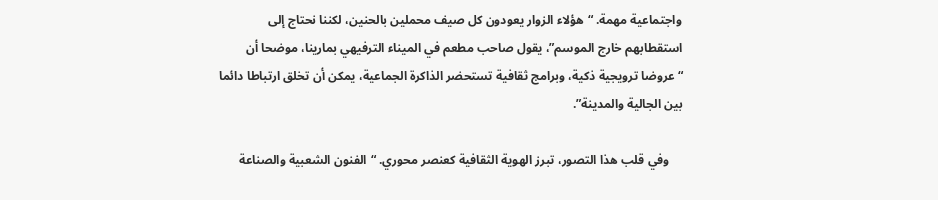واجتماعية مهمة. “هؤلاء الزوار يعودون كل صيف محملين بالحنين، لكننا نحتاج إلى استقطابهم خارج الموسم”، يقول صاحب مطعم في الميناء الترفيهي بمارينا، موضحا أن “عروضا ترويجية ذكية، وبرامج ثقافية تستحضر الذاكرة الجماعية، يمكن أن تخلق ارتباطا دائما بين الجالية والمدينة”.

    وفي قلب هذا التصور، تبرز الهوية الثقافية كعنصر محوري. “الفنون الشعبية والصناعة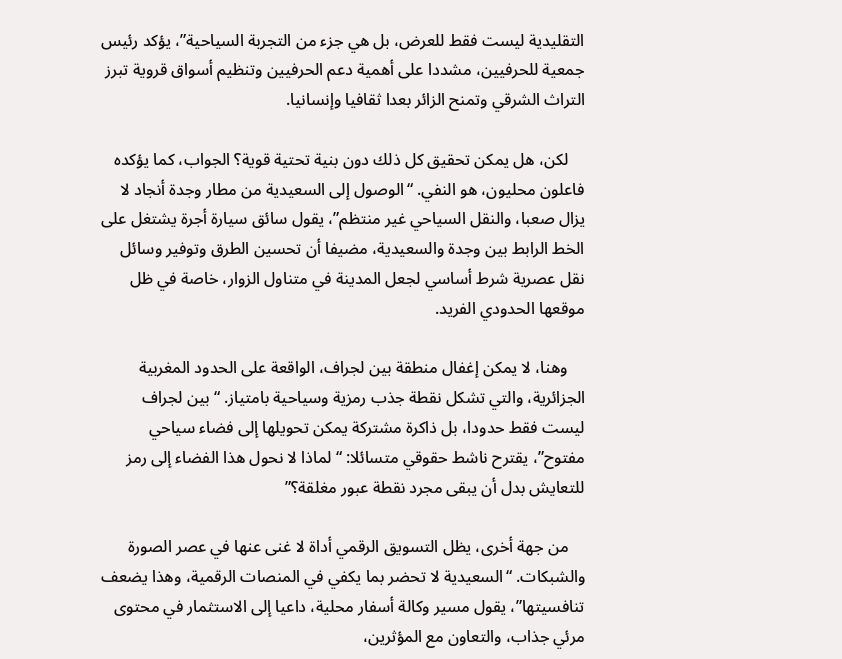التقليدية ليست فقط للعرض، بل هي جزء من التجربة السياحية”، يؤكد رئيس جمعية للحرفيين، مشددا على أهمية دعم الحرفيين وتنظيم أسواق قروية تبرز التراث الشرقي وتمنح الزائر بعدا ثقافيا وإنسانيا.

    لكن، هل يمكن تحقيق كل ذلك دون بنية تحتية قوية؟ الجواب، كما يؤكده فاعلون محليون، هو النفي. “الوصول إلى السعيدية من مطار وجدة أنجاد لا يزال صعبا، والنقل السياحي غير منتظم”، يقول سائق سيارة أجرة يشتغل على الخط الرابط بين وجدة والسعيدية، مضيفا أن تحسين الطرق وتوفير وسائل نقل عصرية شرط أساسي لجعل المدينة في متناول الزوار، خاصة في ظل موقعها الحدودي الفريد.

    وهنا، لا يمكن إغفال منطقة بين لجراف، الواقعة على الحدود المغربية الجزائرية، والتي تشكل نقطة جذب رمزية وسياحية بامتياز. “بين لجراف ليست فقط حدودا، بل ذاكرة مشتركة يمكن تحويلها إلى فضاء سياحي مفتوح”، يقترح ناشط حقوقي متسائلا: “لماذا لا نحول هذا الفضاء إلى رمز للتعايش بدل أن يبقى مجرد نقطة عبور مغلقة؟”

    من جهة أخرى، يظل التسويق الرقمي أداة لا غنى عنها في عصر الصورة والشبكات. “السعيدية لا تحضر بما يكفي في المنصات الرقمية، وهذا يضعف تنافسيتها”، يقول مسير وكالة أسفار محلية، داعيا إلى الاستثمار في محتوى مرئي جذاب، والتعاون مع المؤثرين،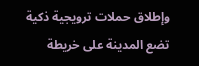وإطلاق حملات ترويجية ذكية تضع المدينة على خريطة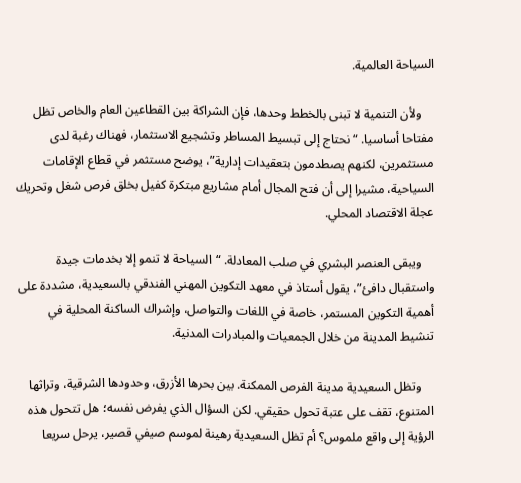السياحة العالمية.

    ولأن التنمية لا تبنى بالخطط وحدها، فإن الشراكة بين القطاعين العام والخاص تظل مفتاحا أساسيا. “نحتاج إلى تبسيط المساطر وتشجيع الاستثمار، فهناك رغبة لدى مستثمرين، لكنهم يصطدمون بتعقيدات إدارية”، يوضح مستثمر في قطاع الإقامات السياحية، مشيرا إلى أن فتح المجال أمام مشاريع مبتكرة كفيل بخلق فرص شغل وتحريك عجلة الاقتصاد المحلي.

    ويبقى العنصر البشري في صلب المعادلة. “السياحة لا تنمو إلا بخدمات جيدة واستقبال دافئ”، يقول أستاذ في معهد التكوين المهني الفندقي بالسعيدية، مشددة على أهمية التكوين المستمر، خاصة في اللغات والتواصل، وإشراك الساكنة المحلية في تنشيط المدينة من خلال الجمعيات والمبادرات المدنية.

    وتظل السعيدية مدينة الفرص الممكنة. بين بحرها الأزرق، وحدودها الشرقية، وتراثها المتنوع، تقف على عتبة تحول حقيقي. لكن السؤال الذي يفرض نفسه؛ هل تتحول هذه الرؤية إلى واقع ملموس؟ أم تظل السعيدية رهينة لموسم صيفي قصير، يرحل سريعا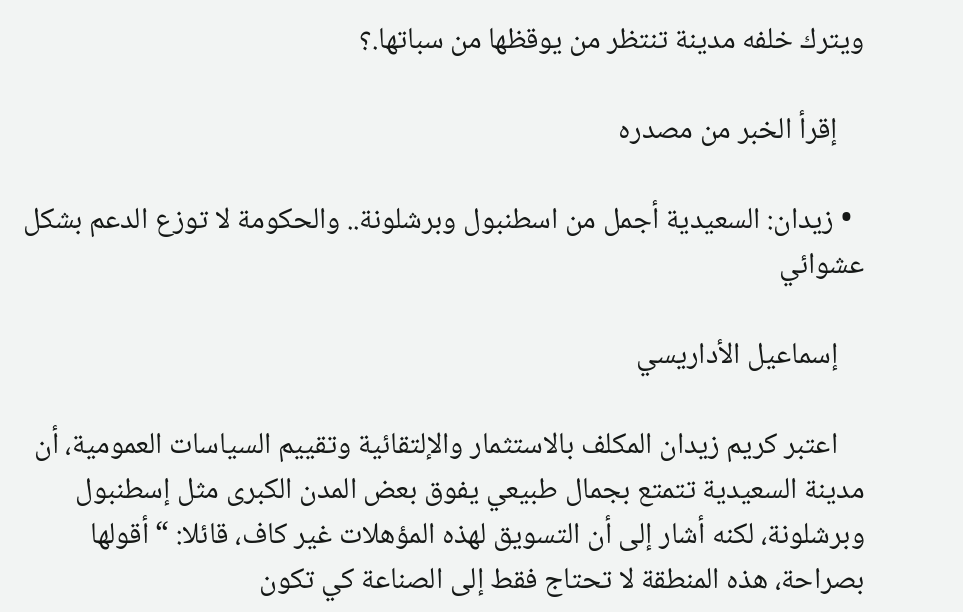ويترك خلفه مدينة تنتظر من يوقظها من سباتها.؟

    إقرأ الخبر من مصدره

  • زيدان: السعيدية أجمل من اسطنبول وبرشلونة.. والحكومة لا توزع الدعم بشكل عشوائي

    إسماعيل الأداريسي

    اعتبر كريم زيدان المكلف بالاستثمار والإلتقائية وتقييم السياسات العمومية، أن مدينة السعيدية تتمتع بجمال طبيعي يفوق بعض المدن الكبرى مثل إسطنبول وبرشلونة، لكنه أشار إلى أن التسويق لهذه المؤهلات غير كاف، قائلا: “أقولها بصراحة، هذه المنطقة لا تحتاج فقط إلى الصناعة كي تكون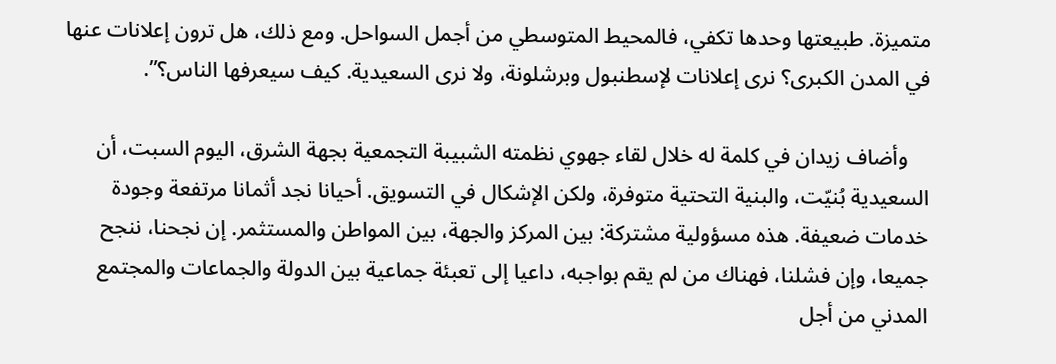متميزة. طبيعتها وحدها تكفي، فالمحيط المتوسطي من أجمل السواحل. ومع ذلك، هل ترون إعلانات عنها في المدن الكبرى؟ نرى إعلانات لإسطنبول وبرشلونة، ولا نرى السعيدية. كيف سيعرفها الناس؟”.

    وأضاف زيدان في كلمة له خلال لقاء جهوي نظمته الشبيبة التجمعية بجهة الشرق، اليوم السبت، أن السعيدية بُنيّت، والبنية التحتية متوفرة، ولكن الإشكال في التسويق. أحيانا نجد أثمانا مرتفعة وجودة خدمات ضعيفة. هذه مسؤولية مشتركة: بين المركز والجهة، بين المواطن والمستثمر. إن نجحنا، ننجح جميعا، وإن فشلنا، فهناك من لم يقم بواجبه، داعيا إلى تعبئة جماعية بين الدولة والجماعات والمجتمع المدني من أجل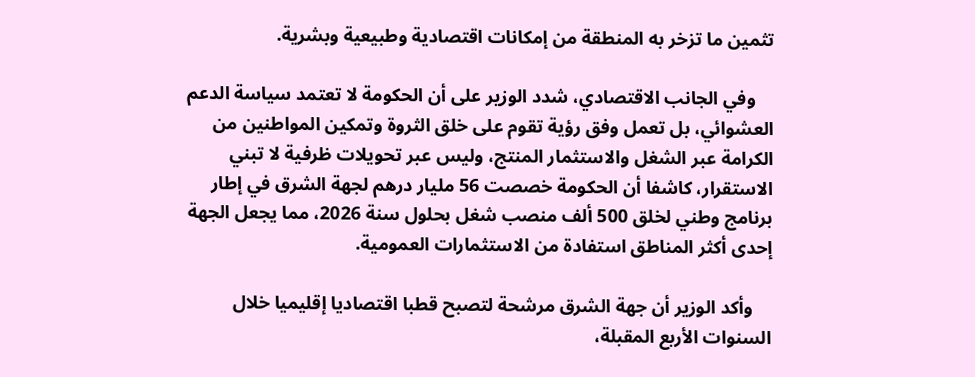تثمين ما تزخر به المنطقة من إمكانات اقتصادية وطبيعية وبشرية.

    وفي الجانب الاقتصادي، شدد الوزير على أن الحكومة لا تعتمد سياسة الدعم العشوائي، بل تعمل وفق رؤية تقوم على خلق الثروة وتمكين المواطنين من الكرامة عبر الشغل والاستثمار المنتج، وليس عبر تحويلات ظرفية لا تبني الاستقرار، كاشفا أن الحكومة خصصت 56 مليار درهم لجهة الشرق في إطار برنامج وطني لخلق 500 ألف منصب شغل بحلول سنة 2026، مما يجعل الجهة إحدى أكثر المناطق استفادة من الاستثمارات العمومية.

    وأكد الوزير أن جهة الشرق مرشحة لتصبح قطبا اقتصاديا إقليميا خلال السنوات الأربع المقبلة،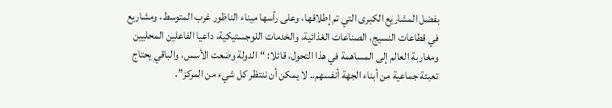بفضل المشاريع الكبرى التي تم إطلاقها، وعلى رأسها ميناء الناظور غرب المتوسط، ومشاريع في قطاعات النسيج، الصناعات الغذائية، والخدمات اللوجستيكية، داعيا الفاعلين المحليين ومغاربة العالم إلى المساهمة في هذا التحول، قائلا: “الدولة وضعت الأسس، والباقي يحتاج تعبئة جماعية من أبناء الجهة أنفسهم.. لا يمكن أن ننتظر كل شيء من المركز”.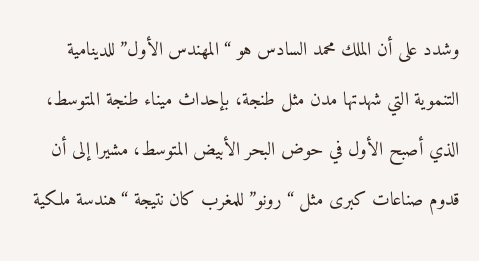وشدد على أن الملك محمد السادس هو “المهندس الأول” للدينامية التنموية التي شهدتها مدن مثل طنجة، بإحداث ميناء طنجة المتوسط، الذي أصبح الأول في حوض البحر الأبيض المتوسط، مشيرا إلى أن قدوم صناعات كبرى مثل “رونو” للمغرب كان نتيجة “هندسة ملكية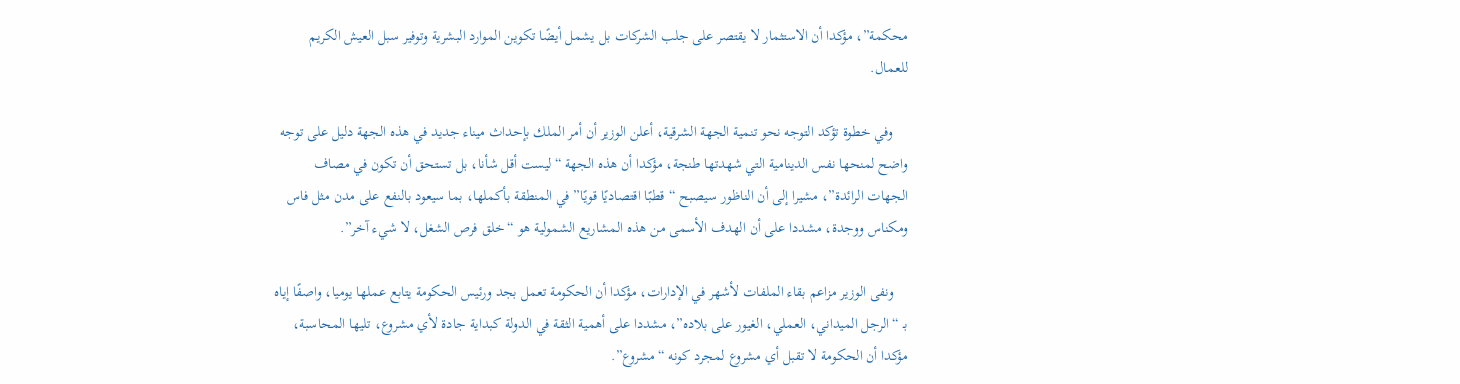محكمة”، مؤكدا أن الاستثمار لا يقتصر على جلب الشركات بل يشمل أيضًا تكوين الموارد البشرية وتوفير سبل العيش الكريم للعمال.

    وفي خطوة تؤكد التوجه نحو تنمية الجهة الشرقية، أعلن الوزير أن أمر الملك بإحداث ميناء جديد في هذه الجهة دليل على توجه واضح لمنحها نفس الدينامية التي شهدتها طنجة، مؤكدا أن هذه الجهة “ليست أقل شأنا، بل تستحق أن تكون في مصاف الجهات الرائدة”، مشيرا إلى أن الناظور سيصبح “قطبًا اقتصاديًا قويًا” في المنطقة بأكملها، بما سيعود بالنفع على مدن مثل فاس ومكناس ووجدة، مشددا على أن الهدف الأسمى من هذه المشاريع الشمولية هو “خلق فرص الشغل، لا شيء آخر”.

    ونفى الوزير مزاعم بقاء الملفات لأشهر في الإدارات، مؤكدا أن الحكومة تعمل بجد ورئيس الحكومة يتابع عملها يوميا، واصفًا إياه بـ “الرجل الميداني، العملي، الغيور على بلاده”، مشددا على أهمية الثقة في الدولة كبداية جادة لأي مشروع، تليها المحاسبة، مؤكدا أن الحكومة لا تقبل أي مشروع لمجرد كونه “مشروع”.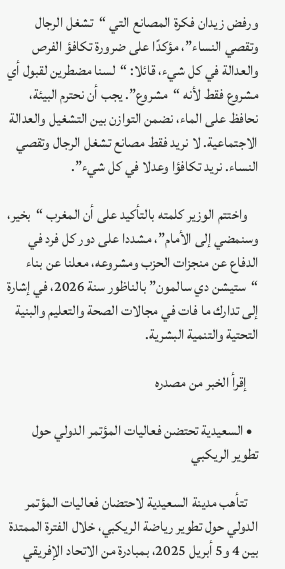ورفض زيدان فكرة المصانع التي “تشغل الرجال وتقصي النساء”، مؤكدًا على ضرورة تكافؤ الفرص والعدالة في كل شيء، قائلا: “لسنا مضطرين لقبول أي مشروع فقط لأنه “مشروع”. يجب أن نحترم البيئة، نحافظ على الماء، نضمن التوازن بين التشغيل والعدالة الاجتماعية. لا نريد فقط مصانع تشغل الرجال وتقصي النساء. نريد تكافؤا وعدلا في كل شيء”.

    واختتم الوزير كلمته بالتأكيد على أن المغرب “بخير، وسنمضي إلى الأمام”، مشددا على دور كل فرد في الدفاع عن منجزات الحزب ومشروعه، معلنا عن بناء “ستيشن دي سالمون” بالناظور سنة 2026، في إشارة إلى تدارك ما فات في مجالات الصحة والتعليم والبنية التحتية والتنمية البشرية.

    إقرأ الخبر من مصدره

  • السعيدية تحتضن فعاليات المؤتمر الدولي حول تطوير الريكبي

    تتأهب مدينة السعيدية لاحتضان فعاليات المؤتمر الدولي حول تطوير رياضة الريكبي، خلال الفترة الممتدة بين 4 و5 أبريل 2025، بمبادرة من الاتحاد الإفريقي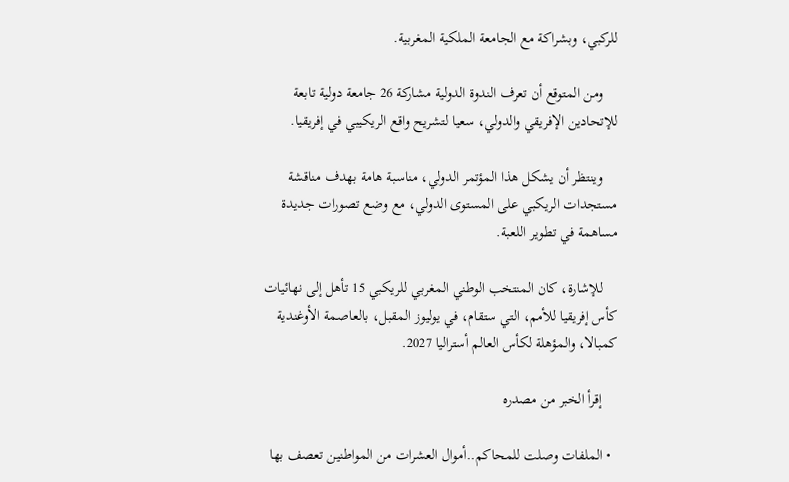للركبي، وبشراكة مع الجامعة الملكية المغربية.

    ومن المتوقع أن تعرف الندوة الدولية مشاركة 26 جامعة دولية تابعة للإتحادين الإفريقي والدولي، سعيا لتشريح واقع الريكيبي في إفريقيا.

    وينتظر أن يشكل هذا المؤتمر الدولي، مناسبة هامة بهدف مناقشة مستجدات الريكبي على المستوى الدولي، مع وضع تصورات جديدة مساهمة في تطوير اللعبة.

    للإشارة، كان المنتخب الوطني المغربي للريكبي 15 تأهل إلى نهائيات كأس إفريقيا للأمم، التي ستقام، في يوليوز المقبل، بالعاصمة الأوغندية كمبالا، والمؤهلة لكأس العالم أستراليا 2027.

    إقرأ الخبر من مصدره

  • الملفات وصلت للمحاكم..أموال العشرات من المواطنين تعصف بها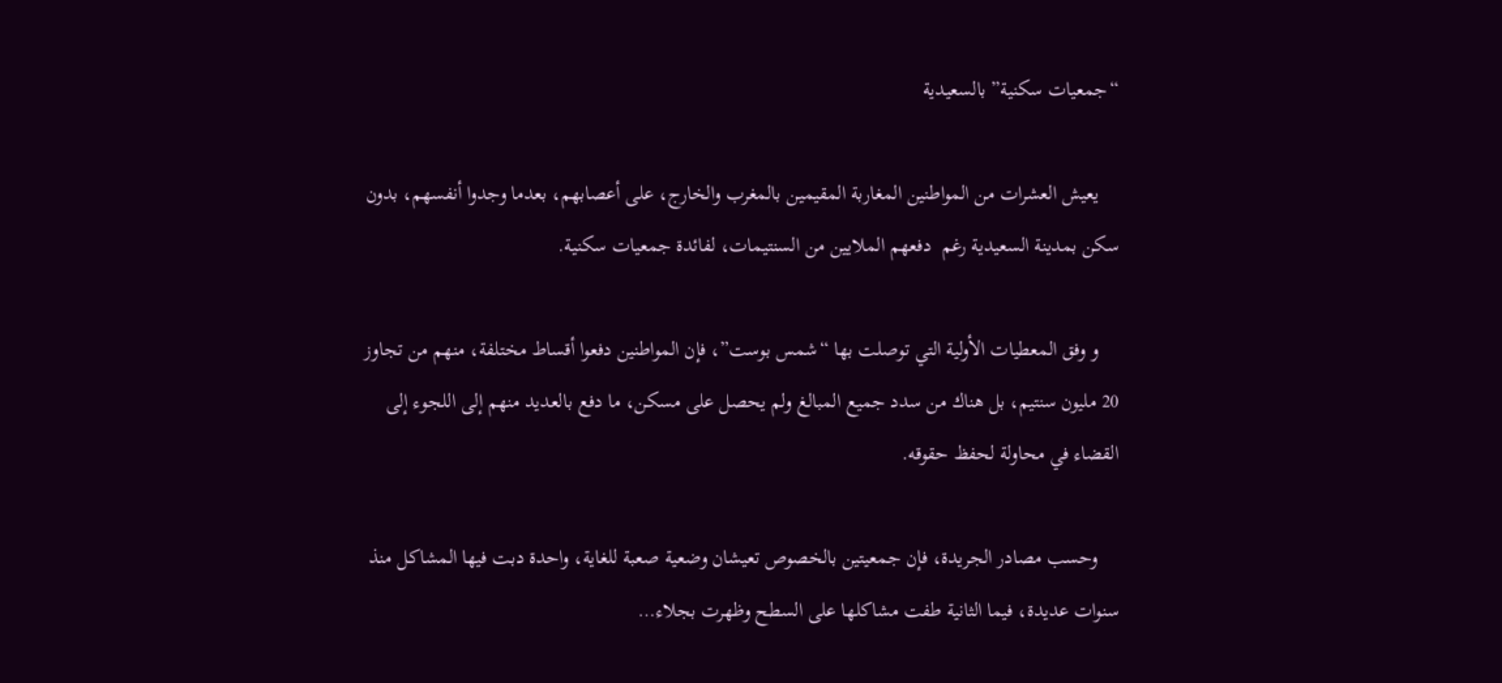“جمعيات سكنية” بالسعيدية

    يعيش العشرات من المواطنين المغاربة المقيمين بالمغرب والخارج، على أعصابهم، بعدما وجدوا أنفسهم، بدون سكن بمدينة السعيدية رغم  دفعهم الملايين من السنتيمات، لفائدة جمعيات سكنية.

    و وفق المعطيات الأولية التي توصلت بها “شمس بوست”، فإن المواطنين دفعوا أقساط مختلفة، منهم من تجاوز 20 مليون سنتيم، بل هناك من سدد جميع المبالغ ولم يحصل على مسكن، ما دفع بالعديد منهم إلى اللجوء إلى القضاء في محاولة لحفظ حقوقه.

    وحسب مصادر الجريدة، فإن جمعيتين بالخصوص تعيشان وضعية صعبة للغاية، واحدة دبت فيها المشاكل منذ سنوات عديدة، فيما الثانية طفت مشاكلها على السطح وظهرت بجلاء…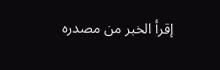إقرأ الخبر من مصدره